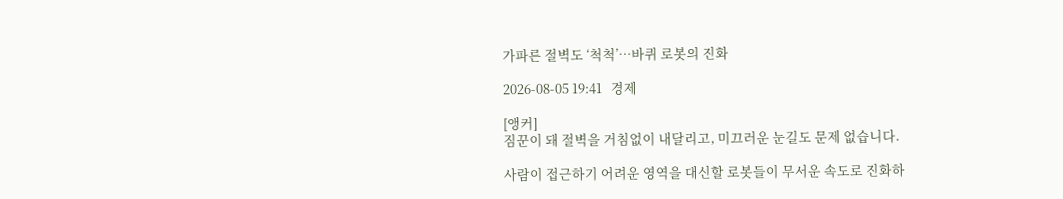가파른 절벽도 ‘척척’…바퀴 로봇의 진화

2026-08-05 19:41   경제

[앵커]
짐꾼이 돼 절벽을 거침없이 내달리고, 미끄러운 눈길도 문제 없습니다.

사람이 접근하기 어려운 영역을 대신할 로봇들이 무서운 속도로 진화하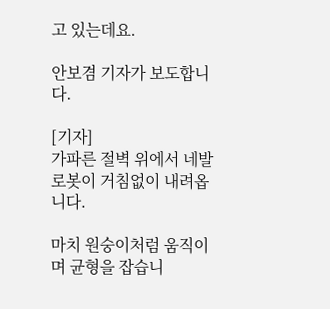고 있는데요.

안보겸 기자가 보도합니다.

[기자]
가파른 절벽 위에서 네발 로봇이 거침없이 내려옵니다.

마치 원숭이처럼 움직이며 균형을 잡습니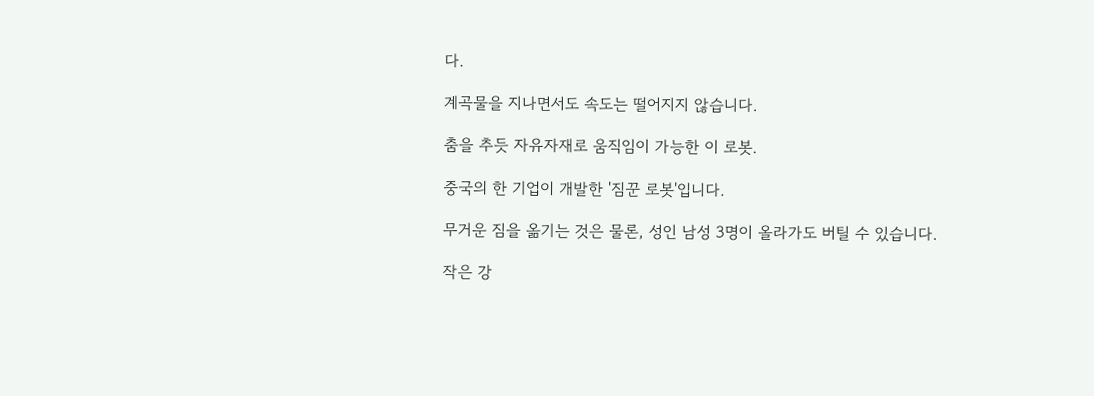다.

계곡물을 지나면서도 속도는 떨어지지 않습니다.

춤을 추듯 자유자재로 움직임이 가능한 이 로봇.

중국의 한 기업이 개발한 '짐꾼 로봇'입니다.

무거운 짐을 옮기는 것은 물론, 성인 남성 3명이 올라가도 버틸 수 있습니다.

작은 강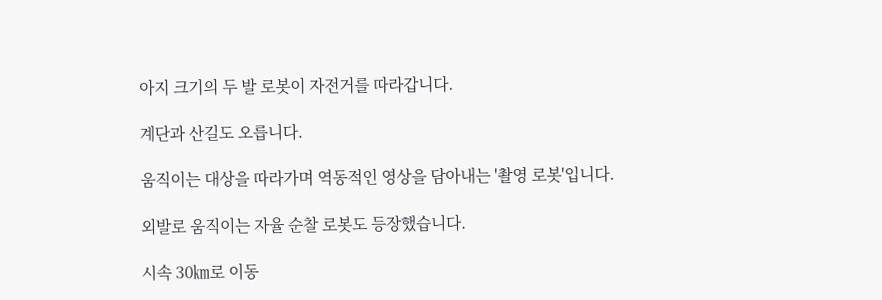아지 크기의 두 발 로봇이 자전거를 따라갑니다.

계단과 산길도 오릅니다.

움직이는 대상을 따라가며 역동적인 영상을 담아내는 '촬영 로봇'입니다.

외발로 움직이는 자율 순찰 로봇도 등장했습니다.

시속 30㎞로 이동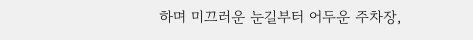하며 미끄러운 눈길부터 어두운 주차장,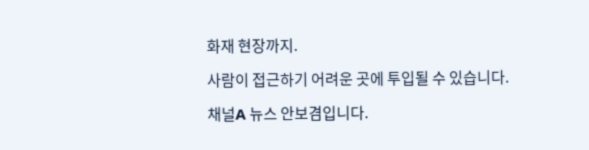화재 현장까지.

사람이 접근하기 어려운 곳에 투입될 수 있습니다.

채널A 뉴스 안보겸입니다.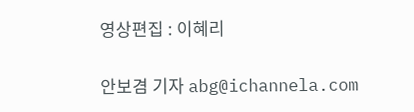영상편집 : 이혜리

안보겸 기자 abg@ichannela.com